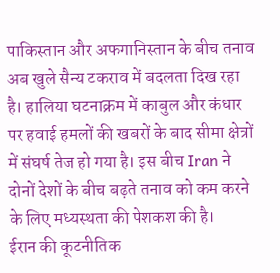पाकिस्तान और अफगानिस्तान के बीच तनाव अब खुले सैन्य टकराव में बदलता दिख रहा है। हालिया घटनाक्रम में काबुल और कंधार पर हवाई हमलों की खबरों के बाद सीमा क्षेत्रों में संघर्ष तेज हो गया है। इस बीच Iran ने दोनों देशों के बीच बढ़ते तनाव को कम करने के लिए मध्यस्थता की पेशकश की है।
ईरान की कूटनीतिक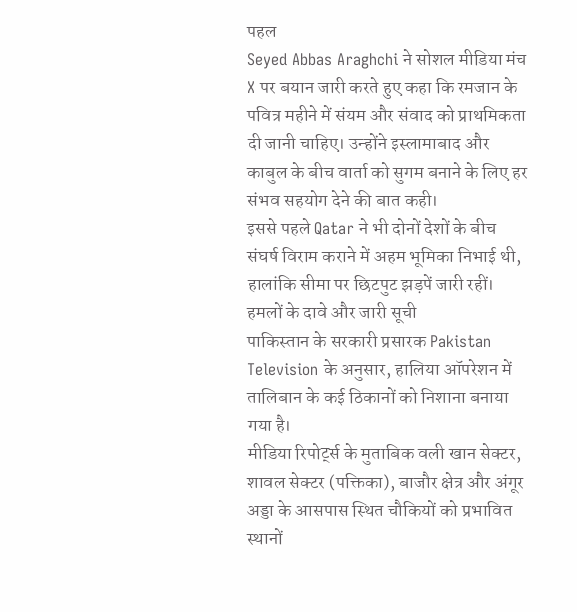पहल
Seyed Abbas Araghchi ने सोशल मीडिया मंच X पर बयान जारी करते हुए कहा कि रमजान के पवित्र महीने में संयम और संवाद को प्राथमिकता दी जानी चाहिए। उन्होंने इस्लामाबाद और काबुल के बीच वार्ता को सुगम बनाने के लिए हर संभव सहयोग देने की बात कही।
इससे पहले Qatar ने भी दोनों देशों के बीच संघर्ष विराम कराने में अहम भूमिका निभाई थी, हालांकि सीमा पर छिटपुट झड़पें जारी रहीं।
हमलों के दावे और जारी सूची
पाकिस्तान के सरकारी प्रसारक Pakistan Television के अनुसार, हालिया ऑपरेशन में तालिबान के कई ठिकानों को निशाना बनाया गया है।
मीडिया रिपोर्ट्स के मुताबिक वली खान सेक्टर, शावल सेक्टर (पक्तिका), बाजौर क्षेत्र और अंगूर अड्डा के आसपास स्थित चौकियों को प्रभावित स्थानों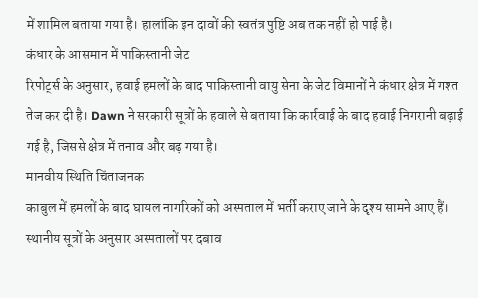में शामिल बताया गया है। हालांकि इन दावों की स्वतंत्र पुष्टि अब तक नहीं हो पाई है।
कंधार के आसमान में पाकिस्तानी जेट
रिपोर्ट्स के अनुसार, हवाई हमलों के बाद पाकिस्तानी वायु सेना के जेट विमानों ने कंधार क्षेत्र में गश्त तेज कर दी है। Dawn ने सरकारी सूत्रों के हवाले से बताया कि कार्रवाई के बाद हवाई निगरानी बढ़ाई गई है, जिससे क्षेत्र में तनाव और बढ़ गया है।
मानवीय स्थिति चिंताजनक
काबुल में हमलों के बाद घायल नागरिकों को अस्पताल में भर्ती कराए जाने के दृश्य सामने आए हैं। स्थानीय सूत्रों के अनुसार अस्पतालों पर दबाव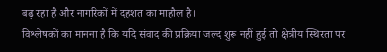बढ़ रहा है और नागरिकों में दहशत का माहौल है।
विश्लेषकों का मानना है कि यदि संवाद की प्रक्रिया जल्द शुरू नहीं हुई तो क्षेत्रीय स्थिरता पर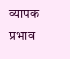व्यापक प्रभाव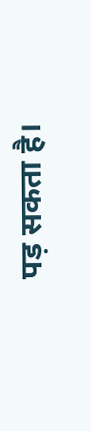पड़ सकता है।